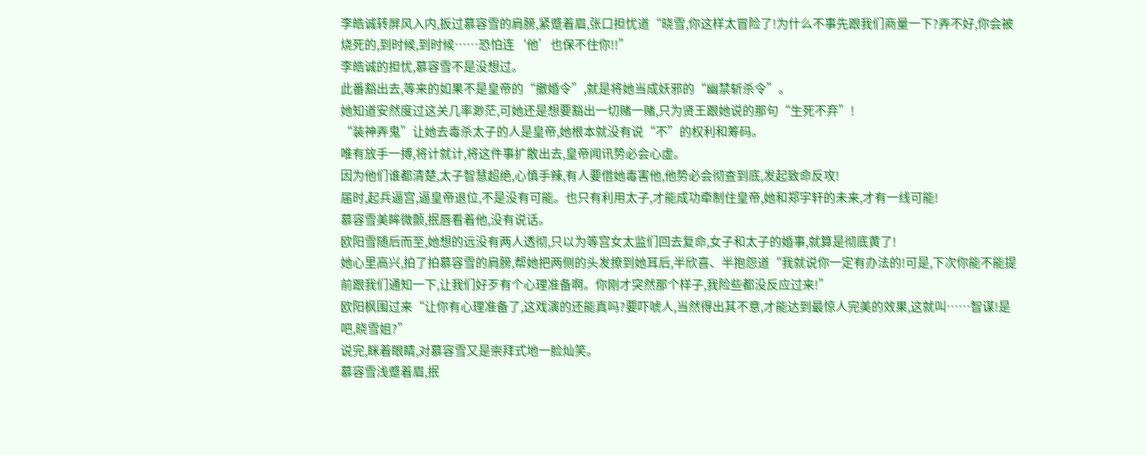李皓诚转屏风入内,扳过慕容雪的肩膀,紧蹙着眉,张口担忧道“晓雪,你这样太冒险了!为什么不事先跟我们商量一下?弄不好,你会被烧死的,到时候,到时候……恐怕连‘他’也保不住你!!”
李皓诚的担忧,慕容雪不是没想过。
此番豁出去,等来的如果不是皇帝的“撤婚令”,就是将她当成妖邪的“幽禁斩杀令”。
她知道安然度过这关几率渺茫,可她还是想要豁出一切赌一赌,只为贤王跟她说的那句“生死不弃”!
“装神弄鬼”让她去毒杀太子的人是皇帝,她根本就没有说“不”的权利和筹码。
唯有放手一搏,将计就计,将这件事扩散出去,皇帝闻讯势必会心虚。
因为他们谁都清楚,太子智慧超绝,心慎手辣,有人要借她毒害他,他势必会彻查到底,发起致命反攻!
届时,起兵逼宫,逼皇帝退位,不是没有可能。也只有利用太子,才能成功牵制住皇帝,她和郑宇轩的未来,才有一线可能!
慕容雪美眸微颤,抿唇看着他,没有说话。
欧阳雪随后而至,她想的远没有两人透彻,只以为等宫女太监们回去复命,女子和太子的婚事,就算是彻底黄了!
她心里高兴,拍了拍慕容雪的肩膀,帮她把两侧的头发撩到她耳后,半欣喜、半抱怨道“我就说你一定有办法的!可是,下次你能不能提前跟我们通知一下,让我们好歹有个心理准备啊。你刚才突然那个样子,我险些都没反应过来!”
欧阳枫围过来“让你有心理准备了,这戏演的还能真吗?要吓唬人,当然得出其不意,才能达到最惊人完美的效果,这就叫……智谋!是吧,晓雪姐?”
说完,眯着眼睛,对慕容雪又是崇拜式地一脸灿笑。
慕容雪浅蹙着眉,抿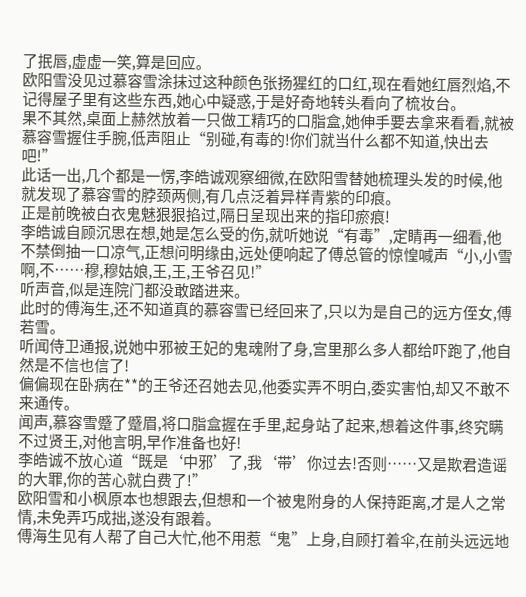了抿唇,虚虚一笑,算是回应。
欧阳雪没见过慕容雪涂抹过这种颜色张扬猩红的口红,现在看她红唇烈焰,不记得屋子里有这些东西,她心中疑惑,于是好奇地转头看向了梳妆台。
果不其然,桌面上赫然放着一只做工精巧的口脂盒,她伸手要去拿来看看,就被慕容雪握住手腕,低声阻止“别碰,有毒的!你们就当什么都不知道,快出去吧!”
此话一出,几个都是一愣,李皓诚观察细微,在欧阳雪替她梳理头发的时候,他就发现了慕容雪的脖颈两侧,有几点泛着异样青紫的印痕。
正是前晚被白衣鬼魅狠狠掐过,隔日呈现出来的指印瘀痕!
李皓诚自顾沉思在想,她是怎么受的伤,就听她说“有毒”,定睛再一细看,他不禁倒抽一口凉气,正想问明缘由,远处便响起了傅总管的惊惶喊声“小,小雪啊,不……穆,穆姑娘,王,王,王爷召见!”
听声音,似是连院门都没敢踏进来。
此时的傅海生,还不知道真的慕容雪已经回来了,只以为是自己的远方侄女,傅若雪。
听闻侍卫通报,说她中邪被王妃的鬼魂附了身,宫里那么多人都给吓跑了,他自然是不信也信了!
偏偏现在卧病在**的王爷还召她去见,他委实弄不明白,委实害怕,却又不敢不来通传。
闻声,慕容雪蹙了蹙眉,将口脂盒握在手里,起身站了起来,想着这件事,终究瞒不过贤王,对他言明,早作准备也好!
李皓诚不放心道“既是‘中邪’了,我‘带’你过去!否则……又是欺君造谣的大罪,你的苦心就白费了!”
欧阳雪和小枫原本也想跟去,但想和一个被鬼附身的人保持距离,才是人之常情,未免弄巧成拙,遂没有跟着。
傅海生见有人帮了自己大忙,他不用惹“鬼”上身,自顾打着伞,在前头远远地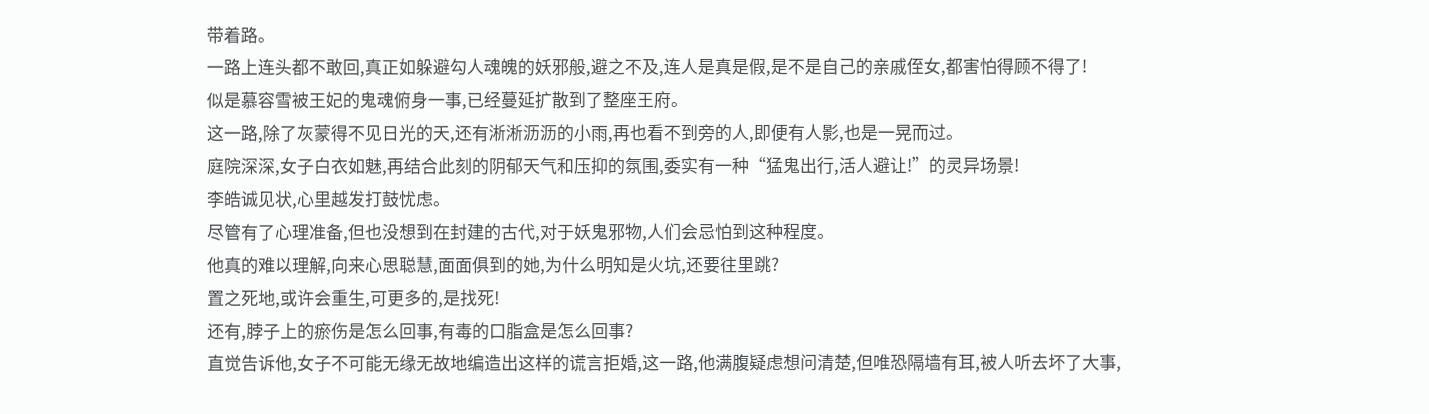带着路。
一路上连头都不敢回,真正如躲避勾人魂魄的妖邪般,避之不及,连人是真是假,是不是自己的亲戚侄女,都害怕得顾不得了!
似是慕容雪被王妃的鬼魂俯身一事,已经蔓延扩散到了整座王府。
这一路,除了灰蒙得不见日光的天,还有淅淅沥沥的小雨,再也看不到旁的人,即便有人影,也是一晃而过。
庭院深深,女子白衣如魅,再结合此刻的阴郁天气和压抑的氛围,委实有一种“猛鬼出行,活人避让!”的灵异场景!
李皓诚见状,心里越发打鼓忧虑。
尽管有了心理准备,但也没想到在封建的古代,对于妖鬼邪物,人们会忌怕到这种程度。
他真的难以理解,向来心思聪慧,面面俱到的她,为什么明知是火坑,还要往里跳?
置之死地,或许会重生,可更多的,是找死!
还有,脖子上的瘀伤是怎么回事,有毒的口脂盒是怎么回事?
直觉告诉他,女子不可能无缘无故地编造出这样的谎言拒婚,这一路,他满腹疑虑想问清楚,但唯恐隔墙有耳,被人听去坏了大事,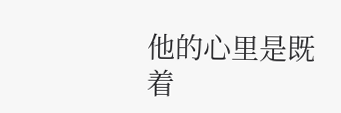他的心里是既着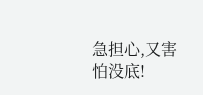急担心,又害怕没底!